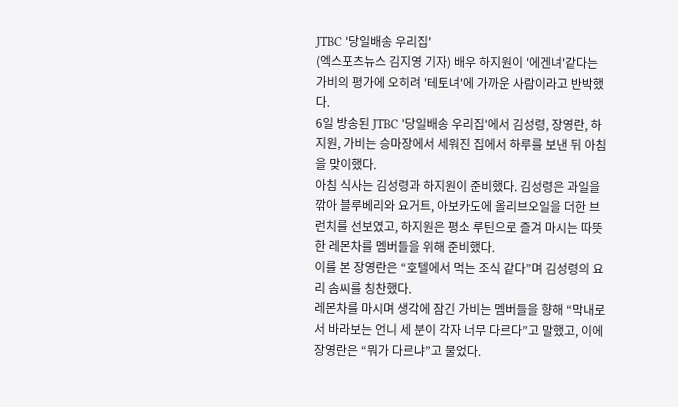JTBC '당일배송 우리집'
(엑스포츠뉴스 김지영 기자) 배우 하지원이 '에겐녀'같다는 가비의 평가에 오히려 '테토녀'에 가까운 사람이라고 반박했다.
6일 방송된 JTBC '당일배송 우리집'에서 김성령, 장영란, 하지원, 가비는 승마장에서 세워진 집에서 하루를 보낸 뒤 아침을 맞이했다.
아침 식사는 김성령과 하지원이 준비했다. 김성령은 과일을 깎아 블루베리와 요거트, 아보카도에 올리브오일을 더한 브런치를 선보였고, 하지원은 평소 루틴으로 즐겨 마시는 따뜻한 레몬차를 멤버들을 위해 준비했다.
이를 본 장영란은 “호텔에서 먹는 조식 같다”며 김성령의 요리 솜씨를 칭찬했다.
레몬차를 마시며 생각에 잠긴 가비는 멤버들을 향해 “막내로서 바라보는 언니 세 분이 각자 너무 다르다”고 말했고, 이에 장영란은 “뭐가 다르냐”고 물었다.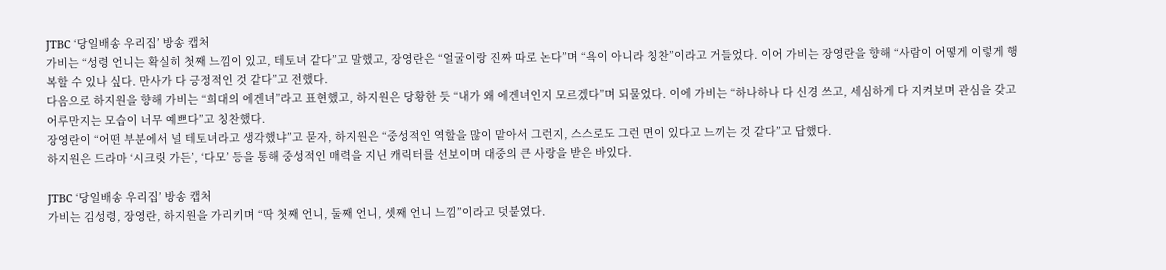JTBC ‘당일배송 우리집’ 방송 캡처
가비는 “성령 언니는 확실히 첫째 느낌이 있고, 테토녀 같다”고 말했고, 장영란은 “얼굴이랑 진짜 따로 논다”며 “욕이 아니라 칭찬”이라고 거들었다. 이어 가비는 장영란을 향해 “사람이 어떻게 이렇게 행복할 수 있나 싶다. 만사가 다 긍정적인 것 같다”고 전했다.
다음으로 하지원을 향해 가비는 “희대의 에겐녀”라고 표현했고, 하지원은 당황한 듯 “내가 왜 에겐녀인지 모르겠다”며 되물었다. 이에 가비는 “하나하나 다 신경 쓰고, 세심하게 다 지켜보며 관심을 갖고 어루만지는 모습이 너무 예쁘다”고 칭찬했다.
장영란이 “어떤 부분에서 널 테토녀라고 생각했냐”고 묻자, 하지원은 “중성적인 역할을 많이 맡아서 그런지, 스스로도 그런 면이 있다고 느끼는 것 같다”고 답했다.
하지원은 드라마 ‘시크릿 가든’, ‘다모’ 등을 통해 중성적인 매력을 지닌 캐릭터를 선보이며 대중의 큰 사랑을 받은 바있다.

JTBC ‘당일배송 우리집’ 방송 캡처
가비는 김성령, 장영란, 하지원을 가리키며 “딱 첫째 언니, 둘째 언니, 셋째 언니 느낌”이라고 덧붙였다.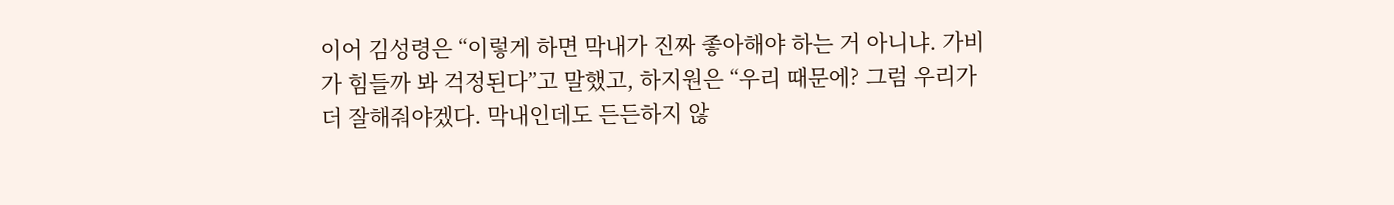이어 김성령은 “이렇게 하면 막내가 진짜 좋아해야 하는 거 아니냐. 가비가 힘들까 봐 걱정된다”고 말했고, 하지원은 “우리 때문에? 그럼 우리가 더 잘해줘야겠다. 막내인데도 든든하지 않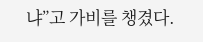냐”고 가비를 챙겼다.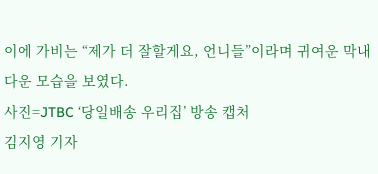이에 가비는 “제가 더 잘할게요, 언니들”이라며 귀여운 막내다운 모습을 보였다.
사진=JTBC ‘당일배송 우리집’ 방송 캡처
김지영 기자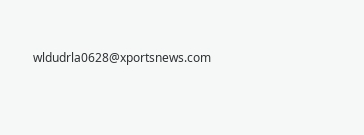wldudrla0628@xportsnews.com